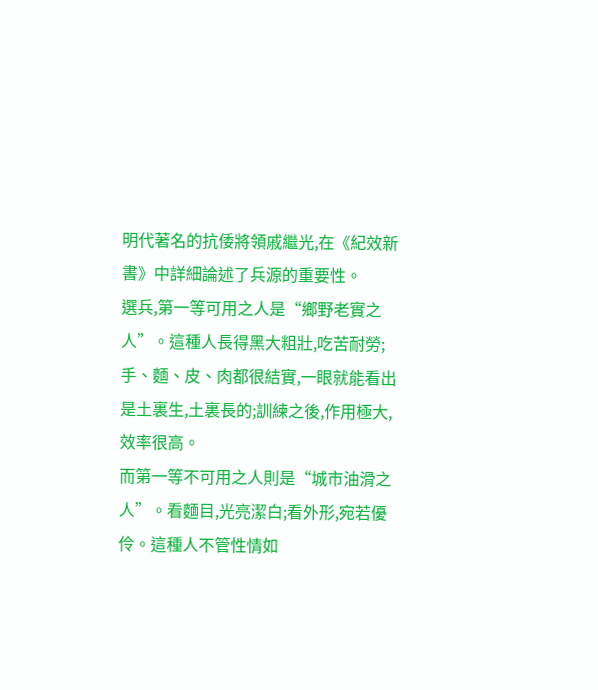明代著名的抗倭將領戚繼光,在《紀效新書》中詳細論述了兵源的重要性。
選兵,第一等可用之人是“鄉野老實之人”。這種人長得黑大粗壯,吃苦耐勞;手、麵、皮、肉都很結實,一眼就能看出是土裏生,土裏長的;訓練之後,作用極大,效率很高。
而第一等不可用之人則是“城市油滑之人”。看麵目,光亮潔白;看外形,宛若優伶。這種人不管性情如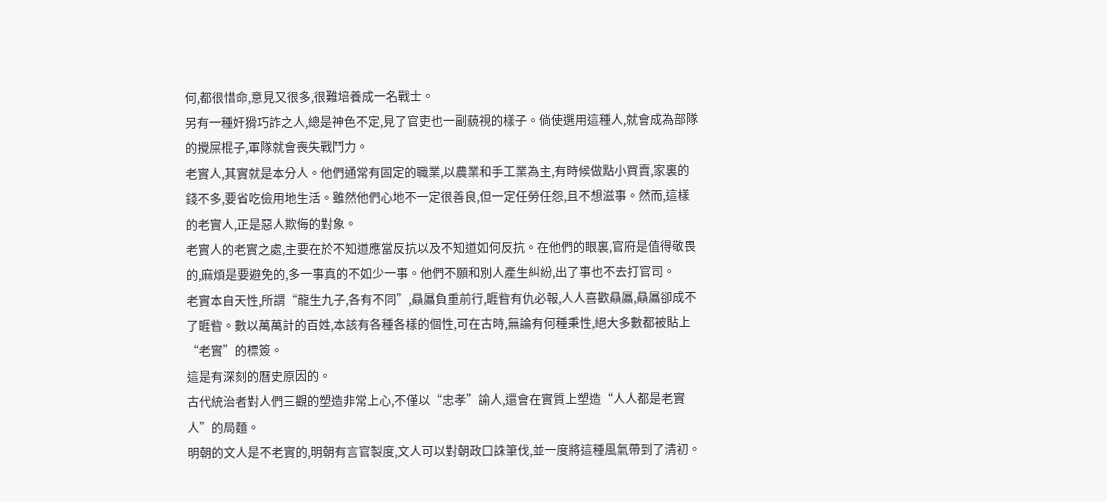何,都很惜命,意見又很多,很難培養成一名戰士。
另有一種奸猾巧詐之人,總是神色不定,見了官吏也一副藐視的樣子。倘使選用這種人,就會成為部隊的攪屎棍子,軍隊就會喪失戰鬥力。
老實人,其實就是本分人。他們通常有固定的職業,以農業和手工業為主,有時候做點小買賣,家裏的錢不多,要省吃儉用地生活。雖然他們心地不一定很善良,但一定任勞任怨,且不想滋事。然而,這樣的老實人,正是惡人欺侮的對象。
老實人的老實之處,主要在於不知道應當反抗以及不知道如何反抗。在他們的眼裏,官府是值得敬畏的,麻煩是要避免的,多一事真的不如少一事。他們不願和別人產生糾紛,出了事也不去打官司。
老實本自天性,所謂“龍生九子,各有不同”,贔屭負重前行,睚眥有仇必報,人人喜歡贔屭,贔屭卻成不了睚眥。數以萬萬計的百姓,本該有各種各樣的個性,可在古時,無論有何種秉性,絕大多數都被貼上“老實”的標簽。
這是有深刻的曆史原因的。
古代統治者對人們三觀的塑造非常上心,不僅以“忠孝”諭人,還會在實質上塑造“人人都是老實人”的局麵。
明朝的文人是不老實的,明朝有言官製度,文人可以對朝政口誅筆伐,並一度將這種風氣帶到了清初。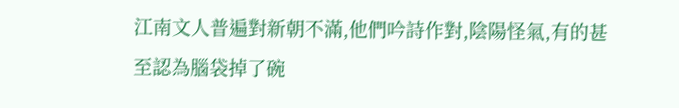江南文人普遍對新朝不滿,他們吟詩作對,陰陽怪氣,有的甚至認為腦袋掉了碗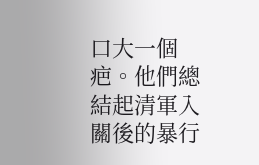口大一個疤。他們總結起清軍入關後的暴行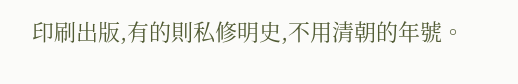印刷出版,有的則私修明史,不用清朝的年號。